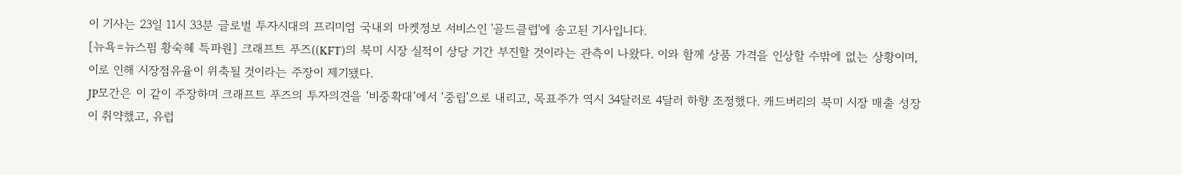이 기사는 23일 11시 33분 글로벌 투자시대의 프리미엄 국내외 마켓정보 서비스인 '골드클럽'에 송고된 기사입니다.
[뉴욕=뉴스핌 황숙혜 특파원] 크래프트 푸즈((KFT)의 북미 시장 실적이 상당 기간 부진할 것이라는 관측이 나왔다. 이와 함께 상품 가격을 인상할 수밖에 없는 상황이며, 이로 인해 시장점유율이 위축될 것이라는 주장이 제기됐다.
JP모간은 이 같이 주장하며 크래프트 푸즈의 투자의견을 ‘비중확대’에서 ‘중립’으로 내리고, 목표주가 역시 34달러로 4달러 하향 조정했다. 캐드버리의 북미 시장 매출 성장이 취약했고, 유럽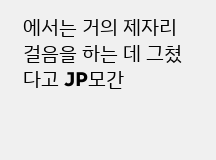에서는 거의 제자리 걸음을 하는 데 그쳤다고 JP모간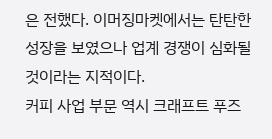은 전했다. 이머징마켓에서는 탄탄한 성장을 보였으나 업계 경쟁이 심화될 것이라는 지적이다.
커피 사업 부문 역시 크래프트 푸즈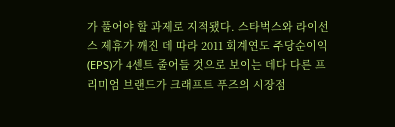가 풀어야 할 과제로 지적됐다. 스타벅스와 라이선스 제휴가 깨진 데 따라 2011 회계연도 주당순이익(EPS)가 4센트 줄어들 것으로 보이는 데다 다른 프리미엄 브랜드가 크래프트 푸즈의 시장점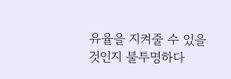유율을 지켜줄 수 있을 것인지 불투명하다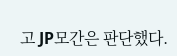고 JP모간은 판단했다.